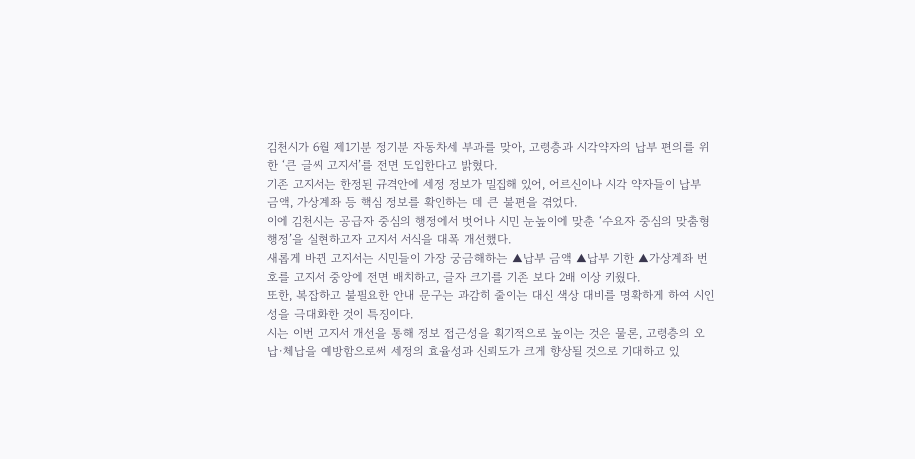김천시가 6월 제1기분 정기분 자동차세 부과를 맞아, 고령층과 시각약자의 납부 편의를 위한 ‘큰 글씨 고지서’를 전면 도입한다고 밝혔다.
기존 고지서는 한정된 규격안에 세정 정보가 밀집해 있어, 어르신이나 시각 약자들이 납부 금액, 가상계좌 등 핵심 정보를 확인하는 데 큰 불편을 겪었다.
이에 김천시는 공급자 중심의 행정에서 벗어나 시민 눈높이에 맞춘 ‘수요자 중심의 맞춤형 행정’을 실현하고자 고지서 서식을 대폭 개선했다.
새롭게 바뀐 고지서는 시민들이 가장 궁금해하는 ▲납부 금액 ▲납부 기한 ▲가상계좌 번호를 고지서 중앙에 전면 배치하고, 글자 크기를 기존 보다 2배 이상 키웠다.
또한, 복잡하고 불필요한 안내 문구는 과감히 줄이는 대신 색상 대비를 명확하게 하여 시인성을 극대화한 것이 특징이다.
시는 이번 고지서 개선을 통해 정보 접근성을 획기적으로 높이는 것은 물론, 고령층의 오납·체납을 예방함으로써 세정의 효율성과 신뢰도가 크게 향상될 것으로 기대하고 있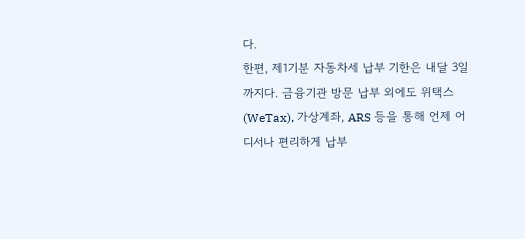다.
한편, 제1기분 자동차세 납부 기한은 내달 3일까지다. 금융기관 방문 납부 외에도 위택스(WeTax), 가상계좌, ARS 등을 통해 언제 어디서나 편리하게 납부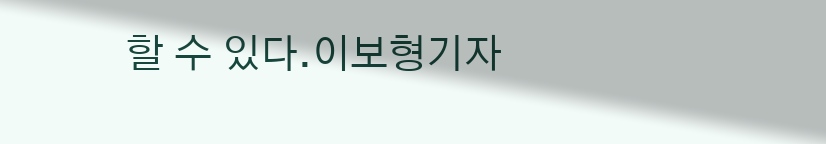할 수 있다.이보형기자